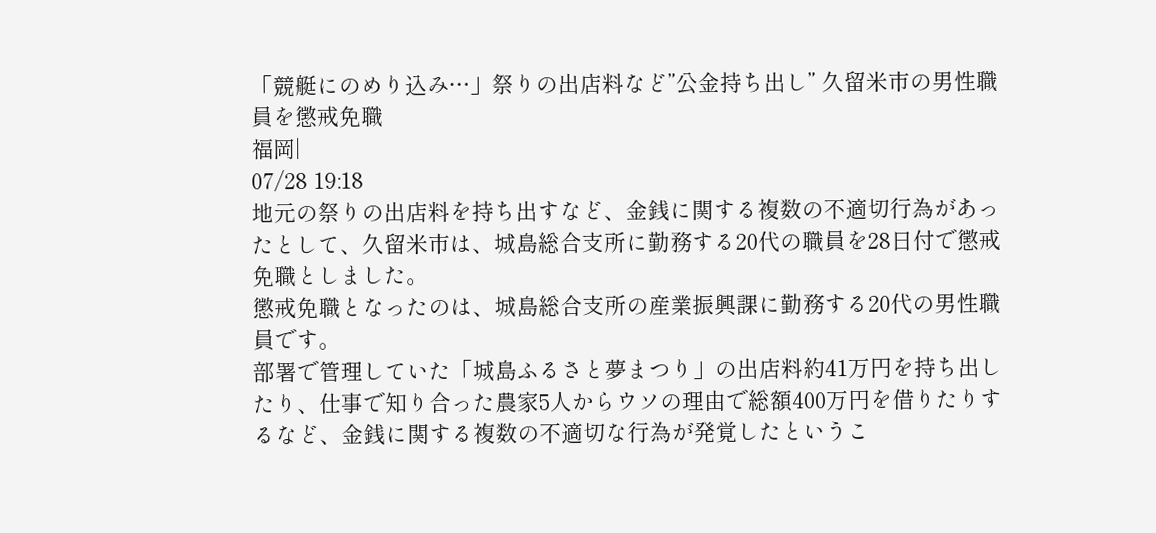「競艇にのめり込み…」祭りの出店料など”公金持ち出し” 久留米市の男性職員を懲戒免職
福岡|
07/28 19:18
地元の祭りの出店料を持ち出すなど、金銭に関する複数の不適切行為があったとして、久留米市は、城島総合支所に勤務する20代の職員を28日付で懲戒免職としました。
懲戒免職となったのは、城島総合支所の産業振興課に勤務する20代の男性職員です。
部署で管理していた「城島ふるさと夢まつり」の出店料約41万円を持ち出したり、仕事で知り合った農家5人からウソの理由で総額400万円を借りたりするなど、金銭に関する複数の不適切な行為が発覚したというこ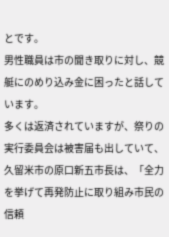とです。
男性職員は市の聞き取りに対し、競艇にのめり込み金に困ったと話しています。
多くは返済されていますが、祭りの実行委員会は被害届も出していて、久留米市の原口新五市長は、「全力を挙げて再発防止に取り組み市民の信頼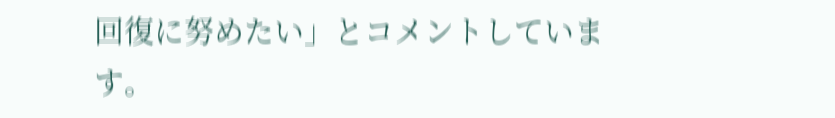回復に努めたい」とコメントしています。